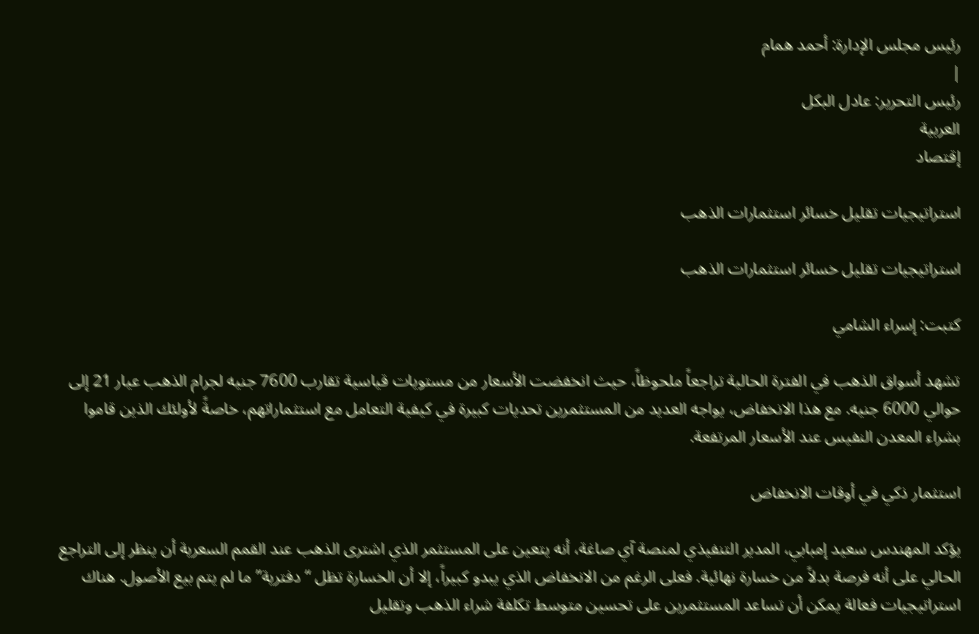رئيس مجلس الإدارة: أحمد همام
|
رئيس التحرير: عادل البكل
العربية
إقتصاد

استراتيجيات تقليل خسائر استثمارات الذهب

استراتيجيات تقليل خسائر استثمارات الذهب

كتبت: إسراء الشامي

تشهد أسواق الذهب في الفترة الحالية تراجعاً ملحوظاً، حيث انخفضت الأسعار من مستويات قياسية تقارب 7600 جنيه لجرام الذهب عيار 21 إلى حوالي 6000 جنيه. مع هذا الانخفاض، يواجه العديد من المستثمرين تحديات كبيرة في كيفية التعامل مع استثماراتهم، خاصةً لأولئك الذين قاموا بشراء المعدن النفيس عند الأسعار المرتفعة.

استثمار ذكي في أوقات الانخفاض

يؤكد المهندس سعيد إمبابي، المدير التنفيذي لمنصة آي صاغة، أنه يتعين على المستثمر الذي اشترى الذهب عند القمم السعرية أن ينظر إلى التراجع الحالي على أنه فرصة بدلاً من خسارة نهائية. فعلى الرغم من الانخفاض الذي يبدو كبيراً، إلا أن الخسارة تظل “دفترية” ما لم يتم بيع الأصول. هناك استراتيجيات فعالة يمكن أن تساعد المستثمرين على تحسين متوسط تكلفة شراء الذهب وتقليل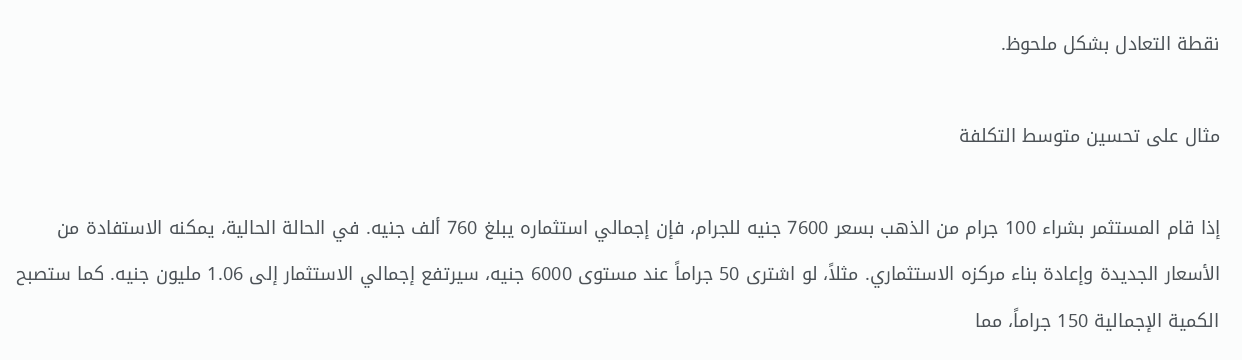نقطة التعادل بشكل ملحوظ.

مثال على تحسين متوسط التكلفة

إذا قام المستثمر بشراء 100 جرام من الذهب بسعر 7600 جنيه للجرام، فإن إجمالي استثماره يبلغ 760 ألف جنيه. في الحالة الحالية، يمكنه الاستفادة من الأسعار الجديدة وإعادة بناء مركزه الاستثماري. مثلاً، لو اشترى 50 جراماً عند مستوى 6000 جنيه، سيرتفع إجمالي الاستثمار إلى 1.06 مليون جنيه. كما ستصبح الكمية الإجمالية 150 جراماً، مما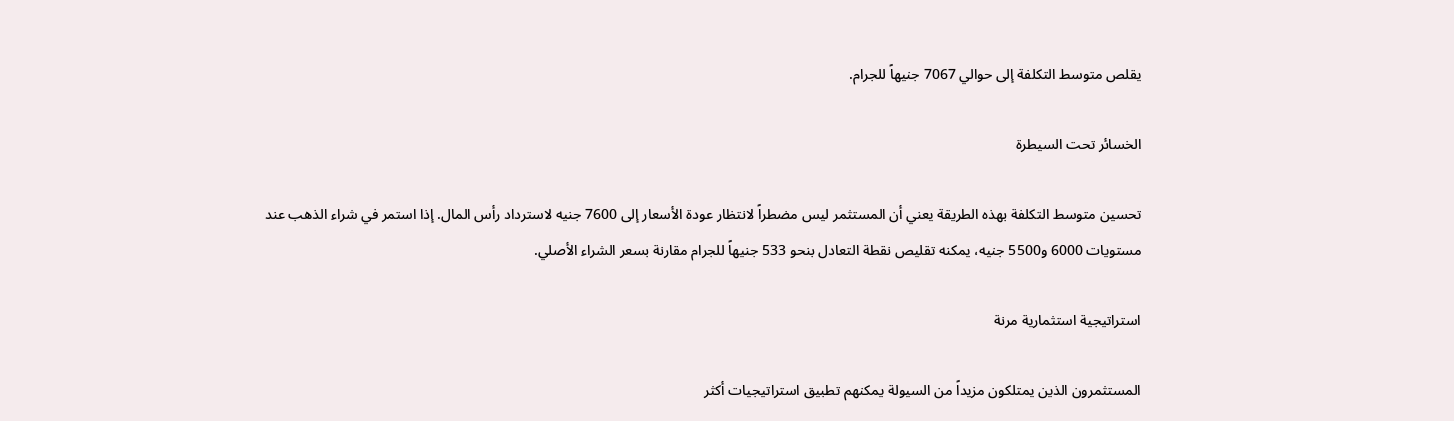يقلص متوسط التكلفة إلى حوالي 7067 جنيهاً للجرام.

الخسائر تحت السيطرة

تحسين متوسط التكلفة بهذه الطريقة يعني أن المستثمر ليس مضطراً لانتظار عودة الأسعار إلى 7600 جنيه لاسترداد رأس المال. إذا استمر في شراء الذهب عند مستويات 6000 و5500 جنيه، يمكنه تقليص نقطة التعادل بنحو 533 جنيهاً للجرام مقارنة بسعر الشراء الأصلي.

استراتيجية استثمارية مرنة

المستثمرون الذين يمتلكون مزيداً من السيولة يمكنهم تطبيق استراتيجيات أكثر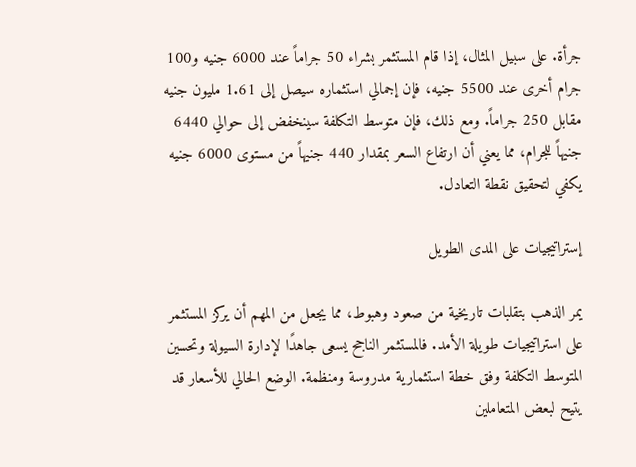جرأة. على سبيل المثال، إذا قام المستثمر بشراء 50 جراماً عند 6000 جنيه و100 جرام أخرى عند 5500 جنيه، فإن إجمالي استثماره سيصل إلى 1.61 مليون جنيه مقابل 250 جراماً. ومع ذلك، فإن متوسط التكلفة سينخفض إلى حوالي 6440 جنيهاً للجرام، مما يعني أن ارتفاع السعر بمقدار 440 جنيهاً من مستوى 6000 جنيه يكفي لتحقيق نقطة التعادل.

إستراتيجيات على المدى الطويل

يمر الذهب بتقلبات تاريخية من صعود وهبوط، مما يجعل من المهم أن يركز المستثمر على استراتيجيات طويلة الأمد. فالمستثمر الناجح يسعى جاهدًا لإدارة السيولة وتحسين المتوسط التكلفة وفق خطة استثمارية مدروسة ومنظمة. الوضع الحالي للأسعار قد يتيح لبعض المتعاملين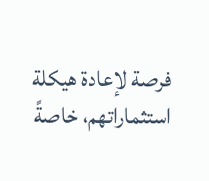فرصة لإعادة هيكلة استثماراتهم، خاصةً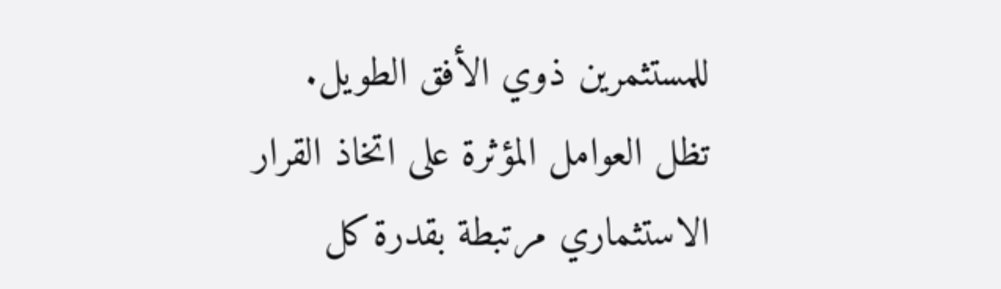للمستثمرين ذوي الأفق الطويل.
تظل العوامل المؤثرة على اتخاذ القرار الاستثماري مرتبطة بقدرة كل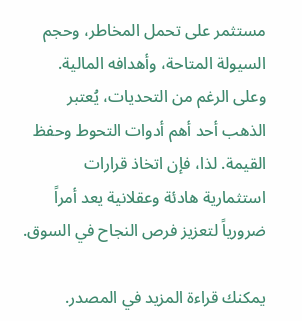مستثمر على تحمل المخاطر، وحجم السيولة المتاحة، وأهدافه المالية. وعلى الرغم من التحديات، يُعتبر الذهب أحد أهم أدوات التحوط وحفظ القيمة. لذا، فإن اتخاذ قرارات استثمارية هادئة وعقلانية يعد أمراً ضرورياً لتعزيز فرص النجاح في السوق.

يمكنك قراءة المزيد في المصدر.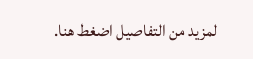لمزيد من التفاصيل اضغط هنا.